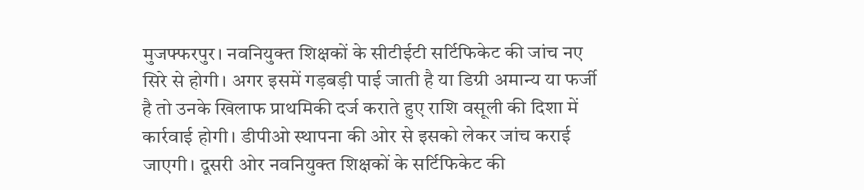मुजफ्फरपुर। नवनियुक्त शिक्षकों के सीटीईटी सर्टिफिकेट की जांच नए सिरे से होगी। अगर इसमें गड़बड़ी पाई जाती है या डिग्री अमान्य या फर्जी है तो उनके खिलाफ प्राथमिकी दर्ज कराते हुए राशि वसूली की दिशा में कार्रवाई होगी। डीपीओ स्थापना की ओर से इसको लेकर जांच कराई जाएगी। दूसरी ओर नवनियुक्त शिक्षकों के सर्टिफिकेट की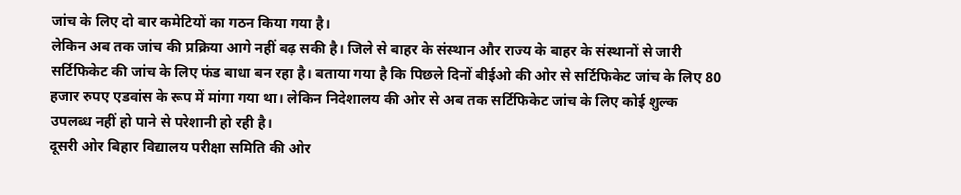जांच के लिए दो बार कमेटियों का गठन किया गया है।
लेकिन अब तक जांच की प्रक्रिया आगे नहीं बढ़ सकी है। जिले से बाहर के संस्थान और राज्य के बाहर के संस्थानों से जारी सर्टिफिकेट की जांच के लिए फंड बाधा बन रहा है। बताया गया है कि पिछले दिनों बीईओ की ओर से सर्टिफिकेट जांच के लिए 80 हजार रुपए एडवांस के रूप में मांगा गया था। लेकिन निदेशालय की ओर से अब तक सर्टिफिकेट जांच के लिए कोई शुल्क उपलब्ध नहीं हो पाने से परेशानी हो रही है।
दूसरी ओर बिहार विद्यालय परीक्षा समिति की ओर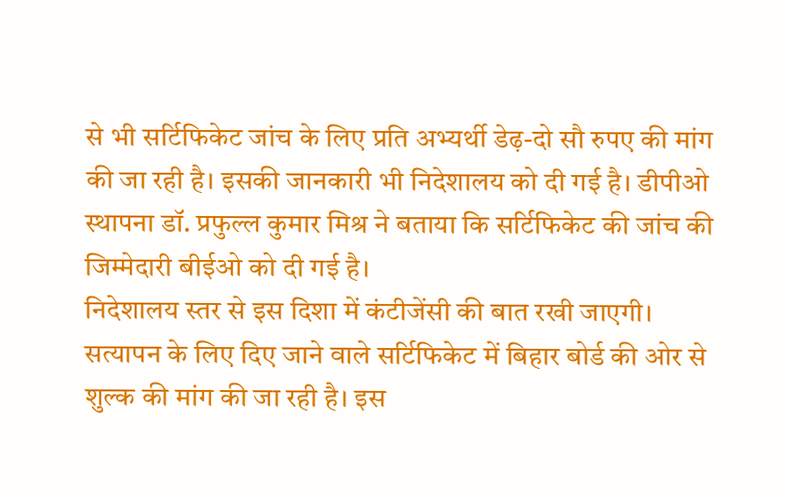से भी सर्टिफिकेट जांच के लिए प्रति अभ्यर्थी डेढ़-दो सौ रुपए की मांग की जा रही है। इसकी जानकारी भी निदेशालय को दी गई है। डीपीओ स्थापना डॉ. प्रफुल्ल कुमार मिश्र ने बताया कि सर्टिफिकेट की जांच की जिम्मेदारी बीईओ को दी गई है।
निदेशालय स्तर से इस दिशा में कंटीजेंसी की बात रखी जाएगी। सत्यापन के लिए दिए जाने वाले सर्टिफिकेट में बिहार बोर्ड की ओर से शुल्क की मांग की जा रही है। इस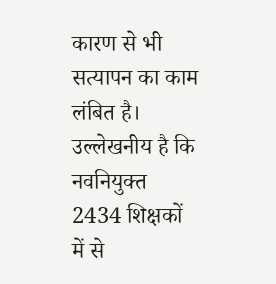कारण से भी सत्यापन का काम लंबित है। उल्लेखनीय है कि नवनियुक्त 2434 शिक्षकों में से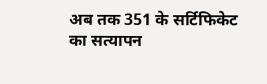अब तक 351 के सर्टिफिकेट का सत्यापन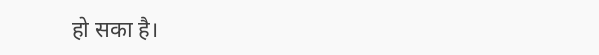हो सका है।